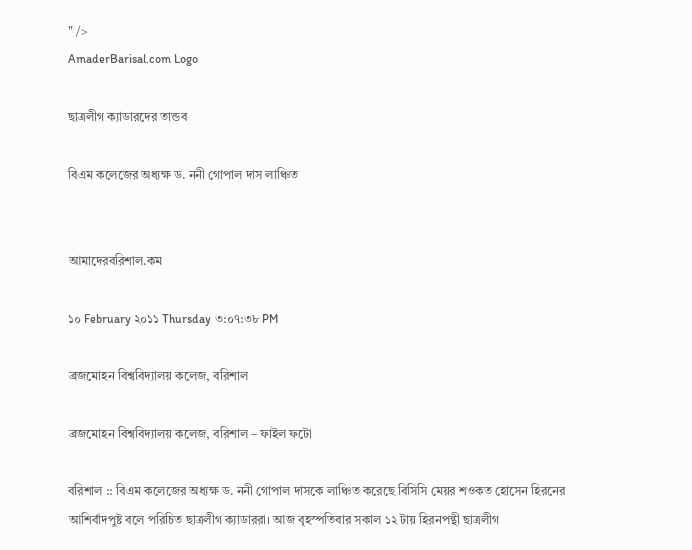" />
AmaderBarisal.com Logo

ছাত্রলীগ ক্যাডারদের তান্ডব

বিএম কলেজের অধ্যক্ষ ড. ননী গোপাল দাস লাঞ্চিত


আমাদেরবরিশাল.কম

১০ February ২০১১ Thursday ৩:০৭:৩৮ PM

ব্রজমোহন বিশ্ববিদ্যালয় কলেজ, বরিশাল

ব্রজমোহন বিশ্ববিদ্যালয় কলেজ, বরিশাল – ফাইল ফটো

বরিশাল :: বিএম কলেজের অধ্যক্ষ ড. ননী গোপাল দাসকে লাঞ্চিত করেছে বিসিসি মেয়র শওকত হোসেন হিরনের আশির্বাদপুষ্ট বলে পরিচিত ছাত্রলীগ ক্যাডাররা। আজ বৃহস্পতিবার সকাল ১২ টায় হিরনপন্থী ছাত্রলীগ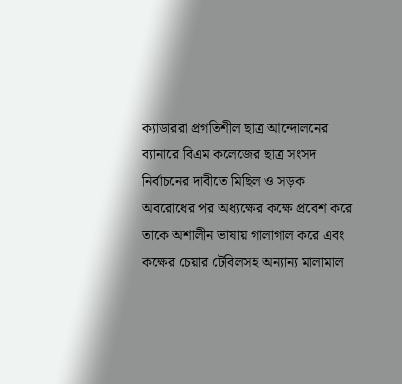ক্যাডাররা প্রগতিশীল ছাত্র আন্দোলনের ব্যানারে বিএম কলেজের ছাত্র সংসদ নির্বাচনের দাবীতে মিছিল ও সড়ক অবরোধের পর অধ্যক্ষের কক্ষে প্রবেশ করে তাকে অশালীন ভাষায় গালাগাল করে এবং কক্ষের চেয়ার টেবিলসহ অন্যান্য মালামাল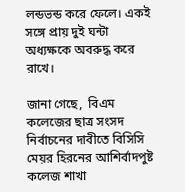লন্ডভন্ড করে ফেলে। একই সঙ্গে প্রায় দুই ঘন্টা অধ্যক্ষকে অবরুদ্ধ করে রাখে।

জানা গেছে,  বিএম কলেজের ছাত্র সংসদ নির্বাচনের দাবীতে বিসিসি মেয়র হিরনের আশির্বাদপুষ্ট কলেজ শাখা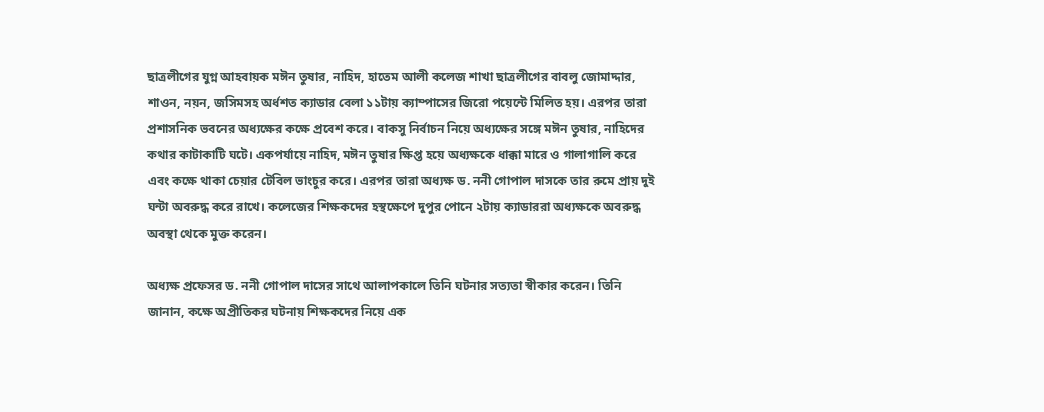ছাত্রলীগের যুগ্ন আহবায়ক মঈন তুষার, নাহিদ, হাতেম আলী কলেজ শাখা ছাত্রলীগের বাবলু জোমাদ্দার, শাওন, নয়ন, জসিমসহ অর্ধশত ক্যাডার বেলা ১১টায় ক্যাম্পাসের জিরো পয়েন্টে মিলিত হয়। এরপর তারা প্রশাসনিক ভবনের অধ্যক্ষের কক্ষে প্রবেশ করে। বাকসু নির্বাচন নিয়ে অধ্যক্ষের সঙ্গে মঈন তুষার, নাহিদের কথার কাটাকাটি ঘটে। একপর্যায়ে নাহিদ, মঈন তুষার ক্ষিপ্ত হয়ে অধ্যক্ষকে ধাক্কা মারে ও গালাগালি করে এবং কক্ষে থাকা চেয়ার টেবিল ভাংচুর করে। এরপর তারা অধ্যক্ষ ড. ননী গোপাল দাসকে তার রুমে প্রায় দুই ঘন্টা অবরুদ্ধ করে রাখে। কলেজের শিক্ষকদের হস্থক্ষেপে দুপুর পোনে ২টায় ক্যাডাররা অধ্যক্ষকে অবরুদ্ধ অবস্থা থেকে মুক্ত করেন।

অধ্যক্ষ প্রফেসর ড. ননী গোপাল দাসের সাথে আলাপকালে তিনি ঘটনার সত্যতা স্বীকার করেন। তিনি জানান, কক্ষে অপ্রীতিকর ঘটনায় শিক্ষকদের নিয়ে এক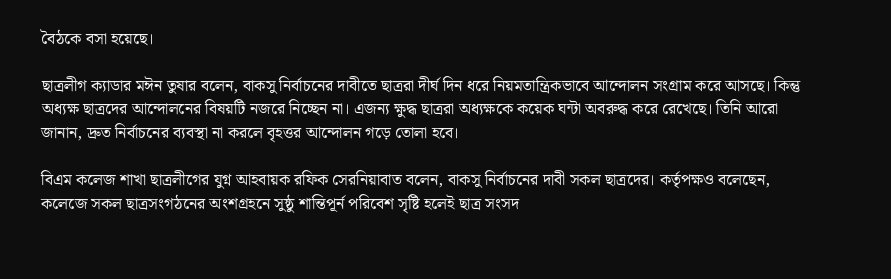বৈঠকে বসা হয়েছে।

ছাত্রলীগ ক্যাডার মঈন তুষার বলেন, বাকসু নির্বাচনের দাবীতে ছাত্ররা দীর্ঘ দিন ধরে নিয়মতান্ত্রিকভাবে আন্দোলন সংগ্রাম করে আসছে। কিন্তু অধ্যক্ষ ছাত্রদের আন্দোলনের বিষয়টি নজরে নিচ্ছেন না। এজন্য ক্ষুদ্ধ ছাত্ররা অধ্যক্ষকে কয়েক ঘন্টা অবরুদ্ধ করে রেখেছে। তিনি আরো জানান, দ্রুত নির্বাচনের ব্যবস্থা না করলে বৃহত্তর আন্দোলন গড়ে তোলা হবে।

বিএম কলেজ শাখা ছাত্রলীগের যুগ্ন আহবায়ক রফিক সেরনিয়াবাত বলেন, বাকসু নির্বাচনের দাবী সকল ছাত্রদের। কর্তৃপক্ষও বলেছেন, কলেজে সকল ছাত্রসংগঠনের অংশগ্রহনে সুষ্ঠু শান্তিপূর্ন পরিবেশ সৃষ্টি হলেই ছাত্র সংসদ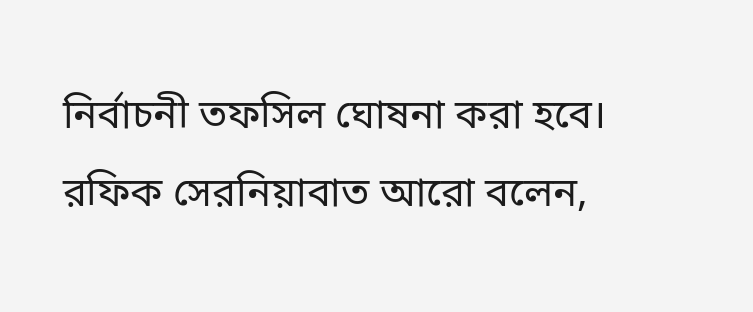নির্বাচনী তফসিল ঘোষনা করা হবে। রফিক সেরনিয়াবাত আরো বলেন,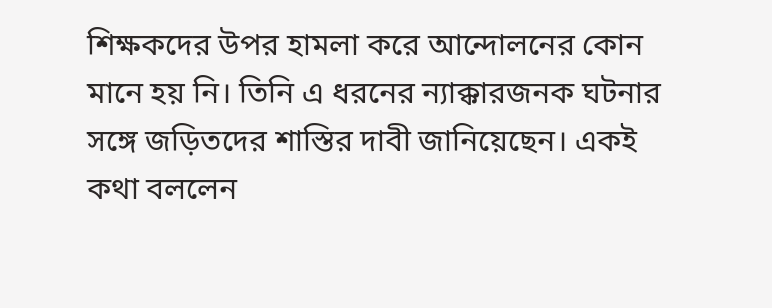শিক্ষকদের উপর হামলা করে আন্দোলনের কোন মানে হয় নি। তিনি এ ধরনের ন্যাক্কারজনক ঘটনার সঙ্গে জড়িতদের শাস্তির দাবী জানিয়েছেন। একই কথা বললেন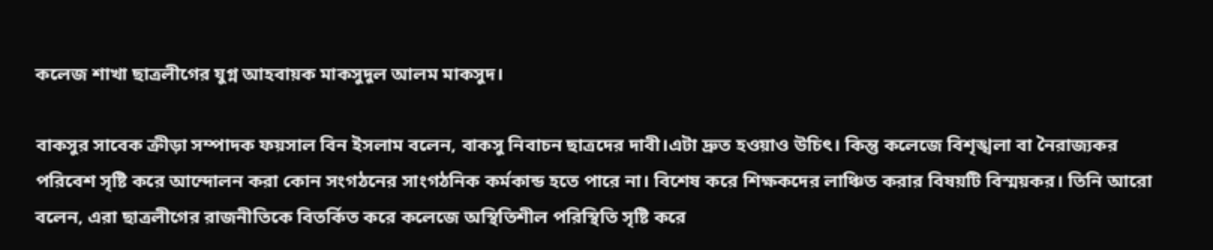কলেজ শাখা ছাত্রলীগের যুগ্ন আহবায়ক মাকসুদুল আলম মাকসুদ।

বাকসুর সাবেক ক্রীড়া সম্পাদক ফয়সাল বিন ইসলাম বলেন, বাকসু নিবাচন ছাত্রদের দাবী।এটা দ্রুত হওয়াও উচিৎ। কিন্তু কলেজে বিশৃঙ্খলা বা নৈরাজ্যকর পরিবেশ সৃষ্টি করে আন্দোলন করা কোন সংগঠনের সাংগঠনিক কর্মকান্ড হতে পারে না। বিশেষ করে শিক্ষকদের লাঞ্চিত করার বিষয়টি বিস্ময়কর। তিনি আরো বলেন, এরা ছাত্রলীগের রাজনীতিকে বিতর্কিত করে কলেজে অস্থিতিশীল পরিস্থিতি সৃষ্টি করে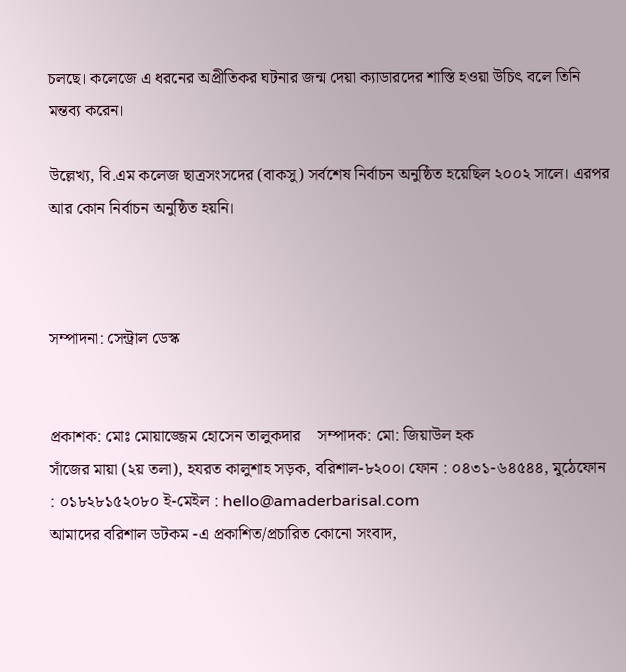চলছে। কলেজে এ ধরনের অপ্রীতিকর ঘটনার জন্ম দেয়া ক্যাডারদের শাস্তি হওয়া উচিৎ বলে তিনি মন্তব্য করেন।

উল্লেখ্য, বি.এম কলেজ ছাত্রসংসদের (বাকসু) সর্বশেষ নির্বাচন অনুষ্ঠিত হয়েছিল ২০০২ সালে। এরপর আর কোন নির্বাচন অনুষ্ঠিত হয়নি।



সম্পাদনা: সেন্ট্রাল ডেস্ক


প্রকাশক: মোঃ মোয়াজ্জেম হোসেন তালুকদার    সম্পাদক: মো: জিয়াউল হক
সাঁজের মায়া (২য় তলা), হযরত কালুশাহ সড়ক, বরিশাল-৮২০০। ফোন : ০৪৩১-৬৪৫৪৪, মুঠেফোন : ০১৮২৮১৫২০৮০ ই-মেইল : hello@amaderbarisal.com
আমাদের বরিশাল ডটকম -এ প্রকাশিত/প্রচারিত কোনো সংবাদ,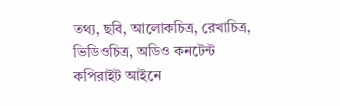তথ্য, ছবি, আলোকচিত্র, রেখাচিত্র, ভিডিওচিত্র, অডিও কনটেন্ট কপিরাইট আইনে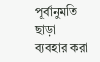পূর্বানুমতি ছাড়া ব্যবহার করা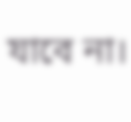যাবে না।